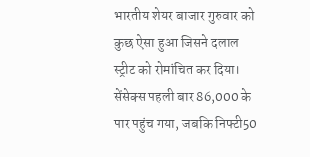भारतीय शेयर बाजार गुरुवार को कुछ ऐसा हुआ जिसने दलाल स्ट्रीट को रोमांचित कर दिया। सेंसेक्स पहली बार 86,000 के पार पहुंच गया, जबकि निफ्टी50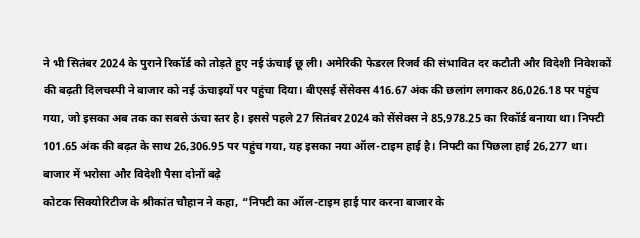ने भी सितंबर 2024 के पुराने रिकॉर्ड को तोड़ते हुए नई ऊंचाई छू ली। अमेरिकी फेडरल रिजर्व की संभावित दर कटौती और विदेशी निवेशकों की बढ़ती दिलचस्पी ने बाजार को नई ऊंचाइयों पर पहुंचा दिया। बीएसई सेंसेक्स 416.67 अंक की छलांग लगाकर 86,026.18 पर पहुंच गया, जो इसका अब तक का सबसे ऊंचा स्तर है। इससे पहले 27 सितंबर 2024 को सेंसेक्स ने 85,978.25 का रिकॉर्ड बनाया था। निफ्टी 101.65 अंक की बढ़त के साथ 26,306.95 पर पहुंच गया, यह इसका नया ऑल-टाइम हाई है। निफ्टी का पिछला हाई 26,277 था।
बाजार में भरोसा और विदेशी पैसा दोनों बढ़े
कोटक सिक्योरिटीज के श्रीकांत चौहान ने कहा, “निफ्टी का ऑल-टाइम हाई पार करना बाजार के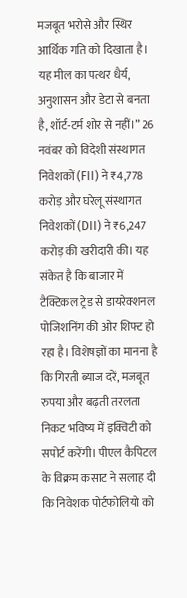मजबूत भरोसे और स्थिर आर्थिक गति को दिखाता है। यह मील का पत्थर धैर्य, अनुशासन और डेटा से बनता है, शॉर्ट-टर्म शोर से नहीं।” 26 नवंबर को विदेशी संस्थागत निवेशकों (FII) ने ₹4,778 करोड़ और घरेलू संस्थागत निवेशकों (DII) ने ₹6,247 करोड़ की खरीदारी की। यह संकेत है कि बाजार में टैक्टिकल ट्रेड से डायरेक्शनल पोजिशनिंग की ओर शिफ्ट हो रहा है। विशेषज्ञों का मानना है कि गिरती ब्याज दरें, मजबूत रुपया और बढ़ती तरलता निकट भविष्य में इक्विटी को सपोर्ट करेंगी। पीएल कैपिटल के विक्रम कसाट ने सलाह दी कि निवेशक पोर्टफोलियो को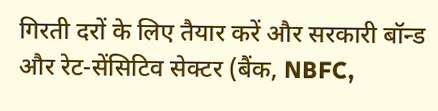गिरती दरों के लिए तैयार करें और सरकारी बॉन्ड और रेट-सेंसिटिव सेक्टर (बैंक, NBFC,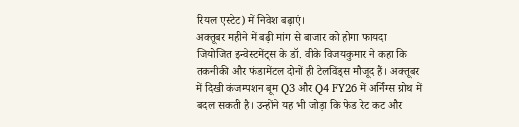रियल एस्टेट) में निवेश बढ़ाएं।
अक्तूबर महीने में बढ़ी मांग से बाजार को होगा फायदा
जियोजित इन्वेस्टमेंट्स के डॉ. वीके विजयकुमार ने कहा कि तकनीकी और फंडामेंटल दोनों ही टेलविंड्स मौजूद हैं। अक्तूबर में दिखी कंजम्पशन बूम Q3 और Q4 FY26 में अर्निंग्स ग्रोथ में बदल सकती है। उन्होंने यह भी जोड़ा कि फेड रेट कट और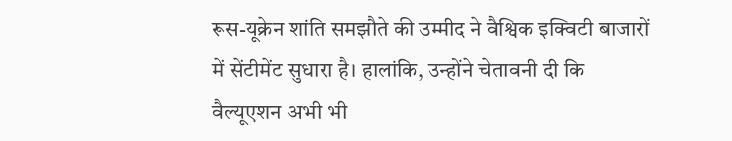रूस-यूक्रेन शांति समझौते की उम्मीद ने वैश्विक इक्विटी बाजारों में सेंटीमेंट सुधारा है। हालांकि, उन्होंने चेतावनी दी कि वैल्यूएशन अभी भी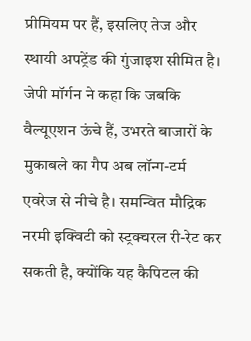प्रीमियम पर हैं, इसलिए तेज और स्थायी अपट्रेंड की गुंजाइश सीमित है। जेपी मॉर्गन ने कहा कि जबकि वैल्यूएशन ऊंचे हैं, उभरते बाजारों के मुकाबले का गैप अब लॉन्ग-टर्म एवरेज से नीचे है। समन्वित मौद्रिक नरमी इक्विटी को स्ट्रक्चरल री-रेट कर सकती है, क्योंकि यह कैपिटल की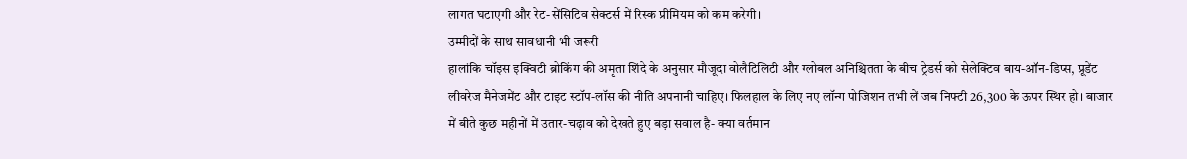लागत घटाएगी और रेट-सेंसिटिव सेक्टर्स में रिस्क प्रीमियम को कम करेगी।
उम्मीदों के साथ सावधानी भी जरूरी
हालांकि चॉइस इक्विटी ब्रोकिंग की अमृता शिंदे के अनुसार मौजूदा वोलैटिलिटी और ग्लोबल अनिश्चितता के बीच ट्रेडर्स को सेलेक्टिव बाय-ऑन-डिप्स, प्रूडेंट लीवरेज मैनेजमेंट और टाइट स्टॉप-लॉस की नीति अपनानी चाहिए। फिलहाल के लिए नए लॉन्ग पोजिशन तभी लें जब निफ्टी 26,300 के ऊपर स्थिर हो। बाजार में बीते कुछ महीनों में उतार-चढ़ाव को देखते हुए बड़ा सवाल है- क्या वर्तमान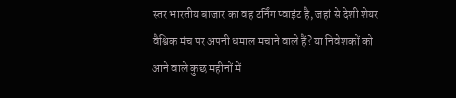स्तर भारतीय बाजार का वह टर्निंग प्वाइंट है, जहां से देशी शेयर वैश्विक मंच पर अपनी धमाल मचाने वाले हैं? या निवेशकों को आने वाले कुछ महीनों में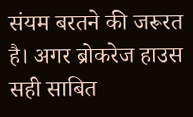संयम बरतने की जरूरत है। अगर ब्रोकरेज हाउस सही साबित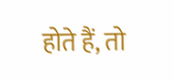होते हैं, तो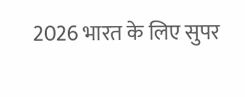2026 भारत के लिए सुपर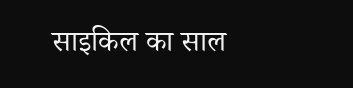साइकिल का साल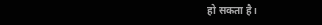हो सकता है।